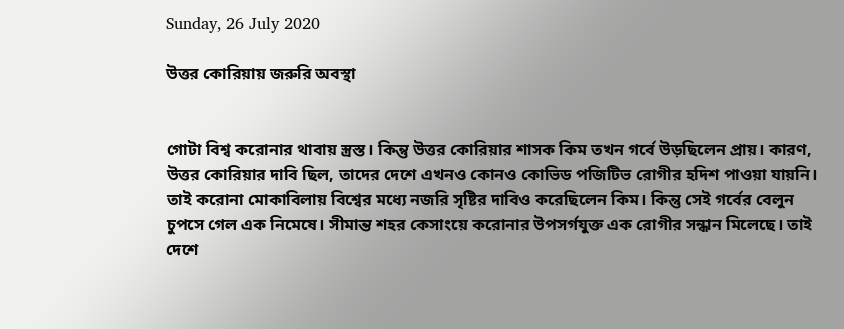Sunday, 26 July 2020

উত্তর কোরিয়ায় জরুরি অবস্থা


গোটা বিশ্ব করোনার থাবায় স্ত্রস্ত। কিন্তু উত্তর কোরিয়ার শাসক কিম তখন গর্বে উড়ছিলেন প্রায়। কারণ, উত্তর কোরিয়ার দাবি ছিল, তাদের দেশে এখনও কোনও কোভিড পজিটিভ রোগীর হদিশ পাওয়া যায়নি। তাই করোনা মোকাবিলায় বিশ্বের মধ্যে নজরি সৃষ্টির দাবিও করেছিলেন কিম। কিন্তু সেই গর্বের বেলুন চুপসে গেল এক নিমেষে। সীমান্ত শহর কেসাংয়ে করোনার উপসর্গযুক্ত এক রোগীর সন্ধান মিলেছে। তাই দেশে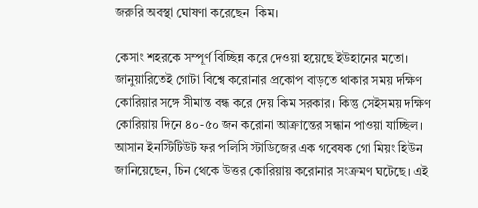জরুরি অবস্থা ঘোষণা করেছেন  কিম।

কেসাং শহরকে সম্পূর্ণ বিচ্ছিন্ন করে দেওয়া হয়েছে ইউহানের মতো। জানুয়ারিতেই গোটা বিশ্বে করোনার প্রকোপ বাড়তে থাকার সময় দক্ষিণ কোরিয়ার সঙ্গে সীমান্ত বন্ধ করে দেয় কিম সরকার। কিন্তু সেইসময় দক্ষিণ কোরিয়ায় দিনে ৪০-৫০ জন করোনা আক্রান্তের সন্ধান পাওয়া যাচ্ছিল। আসান ইনস্টিটিউট ফর পলিসি স্টাডিজের এক গবেষক গো মিয়ং হিউন জানিয়েছেন, চিন থেকে উত্তর কোরিয়ায় করোনার সংক্রমণ ঘটেছে। এই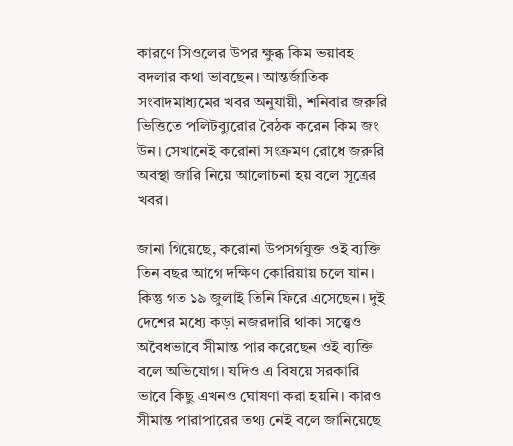কারণে সিওলের উপর ক্ষুব্ধ কিম ভয়াবহ বদলার কথা ভাবছেন। আন্তর্জাতিক সংবাদমাধ্যমের খবর অনুযায়ী, শনিবার জরুরি ভিত্তিতে পলিটব্যুরোর বৈঠক করেন কিম জং উন। সেখানেই করোনা সংক্রমণ রোধে জরুরি অবস্থা জারি নিয়ে আলোচনা হয় বলে সূত্রের খবর।

জানা গিয়েছে, করোনা উপসর্গযুক্ত ওই ব্যক্তি তিন বছর আগে দক্ষিণ কোরিয়ায় চলে যান। কিন্তু গত ১৯ জুলাই তিনি ফিরে এসেছেন। দুই দেশের মধ্যে কড়া নজরদারি থাকা সত্ত্বেও অবৈধভাবে সীমান্ত পার করেছেন ওই ব্যক্তি বলে অভিযোগ। যদিও এ বিষয়ে সরকারি ভাবে কিছু এখনও ঘোষণা করা হয়নি। কারও সীমান্ত পারাপারের তথ্য নেই বলে জানিয়েছে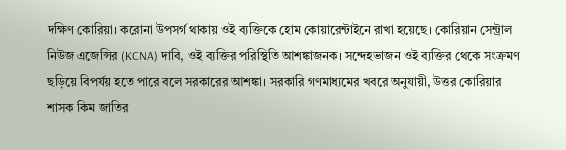দক্ষিণ কোরিয়া। করোনা উপসর্গ থাকায় ওই ব্যক্তিকে হোম কোয়ারেন্টাইনে রাখা হয়েছে। কোরিয়ান সেন্ট্রাল নিউজ এজেন্সির (KCNA) দাবি, ওই ব্যক্তির পরিস্থিতি আশঙ্কাজনক। সন্দেহভাজন ওই ব্যক্তির থেকে সংক্রমণ ছড়িয়ে বিপর্যয় হতে পারে বলে সরকারের আশঙ্কা। সরকারি গণমাধ্যমের খবরে অনুযায়ী, উত্তর কোরিয়ার শাসক কিম জাতির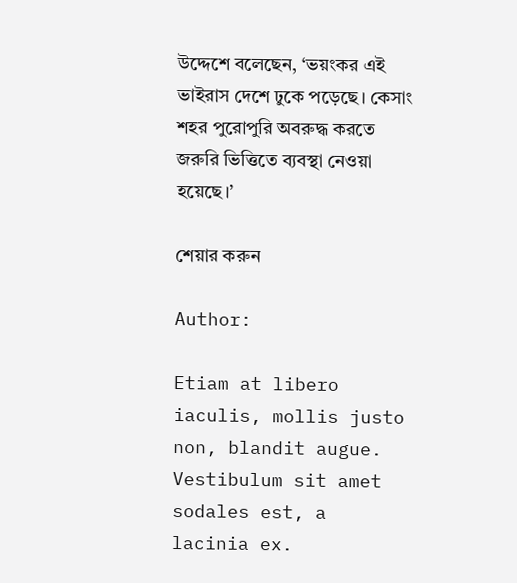উদ্দেশে বলেছেন, ‘ভয়ংকর এই ভাইরাস দেশে ঢুকে পড়েছে। কেসাং শহর পুরোপুরি অবরুদ্ধ করতে জরুরি ভিত্তিতে ব্যবস্থা নেওয়া হয়েছে।’

শেয়ার করুন

Author:

Etiam at libero iaculis, mollis justo non, blandit augue. Vestibulum sit amet sodales est, a lacinia ex.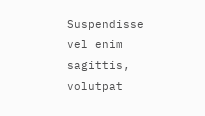Suspendisse vel enim sagittis, volutpat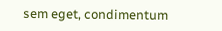sem eget, condimentum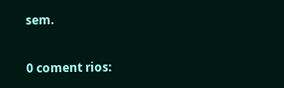sem.

0 coment rios: